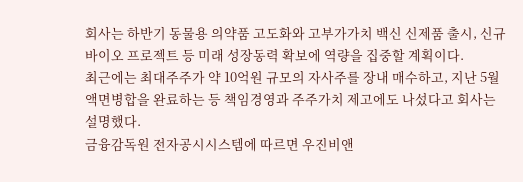회사는 하반기 동물용 의약품 고도화와 고부가가치 백신 신제품 출시, 신규 바이오 프로젝트 등 미래 성장동력 확보에 역량을 집중할 계획이다.
최근에는 최대주주가 약 10억원 규모의 자사주를 장내 매수하고, 지난 5월 액면병합을 완료하는 등 책임경영과 주주가치 제고에도 나섰다고 회사는 설명했다.
금융감독원 전자공시시스템에 따르면 우진비앤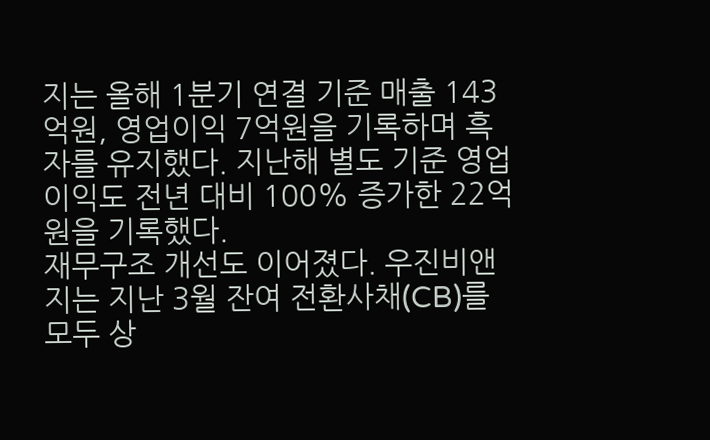지는 올해 1분기 연결 기준 매출 143억원, 영업이익 7억원을 기록하며 흑자를 유지했다. 지난해 별도 기준 영업이익도 전년 대비 100% 증가한 22억원을 기록했다.
재무구조 개선도 이어졌다. 우진비앤지는 지난 3월 잔여 전환사채(CB)를 모두 상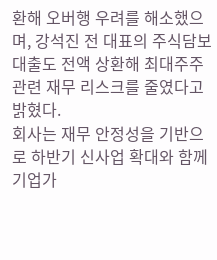환해 오버행 우려를 해소했으며, 강석진 전 대표의 주식담보대출도 전액 상환해 최대주주 관련 재무 리스크를 줄였다고 밝혔다.
회사는 재무 안정성을 기반으로 하반기 신사업 확대와 함께 기업가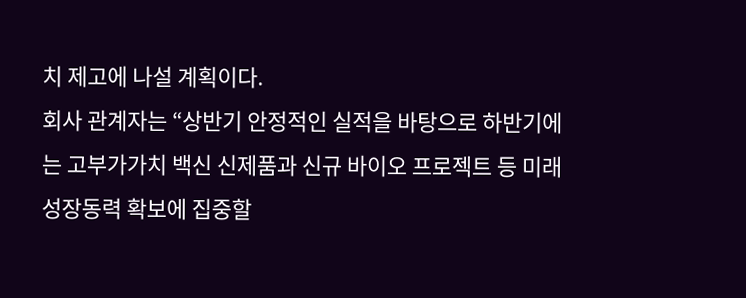치 제고에 나설 계획이다.
회사 관계자는 “상반기 안정적인 실적을 바탕으로 하반기에는 고부가가치 백신 신제품과 신규 바이오 프로젝트 등 미래 성장동력 확보에 집중할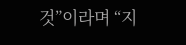것”이라며 “지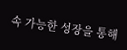속 가능한 성장을 통해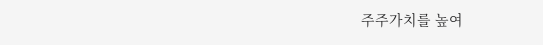주주가치를 높여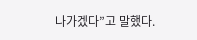나가겠다”고 말했다.